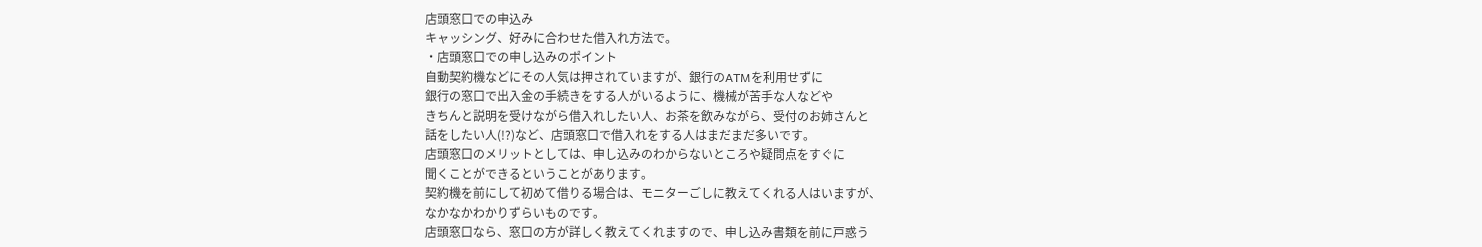店頭窓口での申込み
キャッシング、好みに合わせた借入れ方法で。
・店頭窓口での申し込みのポイント
自動契約機などにその人気は押されていますが、銀行のATMを利用せずに
銀行の窓口で出入金の手続きをする人がいるように、機械が苦手な人などや
きちんと説明を受けながら借入れしたい人、お茶を飲みながら、受付のお姉さんと
話をしたい人(!?)など、店頭窓口で借入れをする人はまだまだ多いです。
店頭窓口のメリットとしては、申し込みのわからないところや疑問点をすぐに
聞くことができるということがあります。
契約機を前にして初めて借りる場合は、モニターごしに教えてくれる人はいますが、
なかなかわかりずらいものです。
店頭窓口なら、窓口の方が詳しく教えてくれますので、申し込み書類を前に戸惑う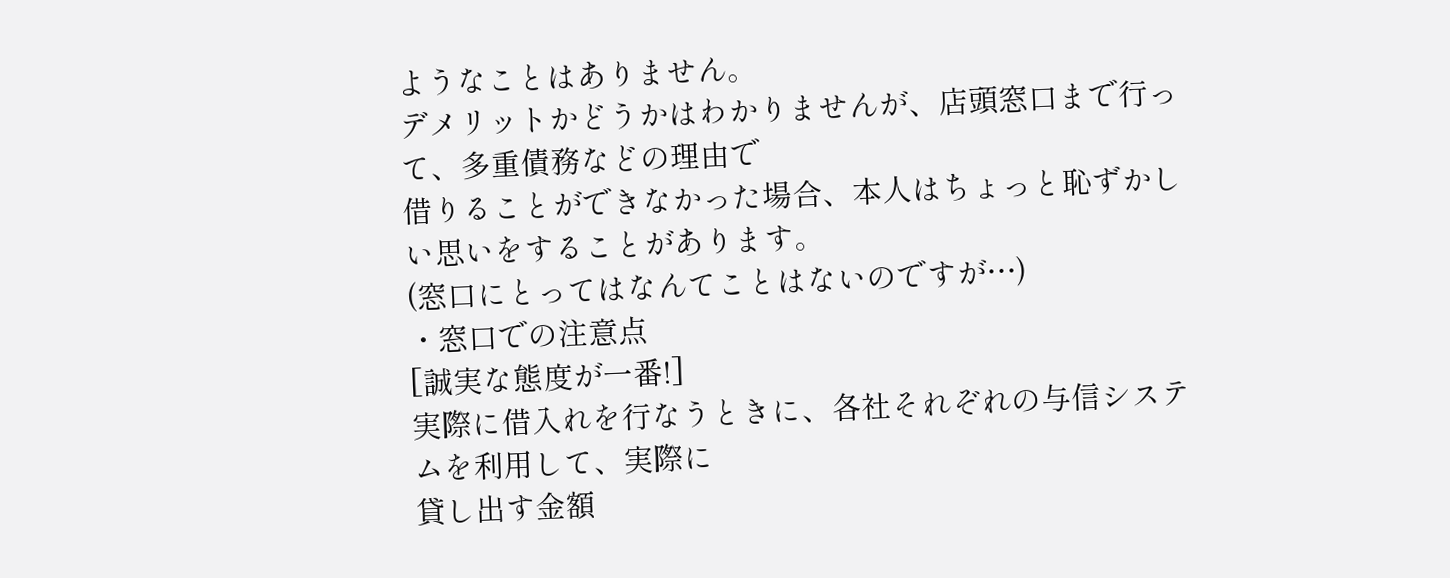ようなことはありません。
デメリットかどうかはわかりませんが、店頭窓口まで行って、多重債務などの理由で
借りることができなかった場合、本人はちょっと恥ずかしい思いをすることがあります。
(窓口にとってはなんてことはないのですが…)
・窓口での注意点
[誠実な態度が一番!]
実際に借入れを行なうときに、各社それぞれの与信システムを利用して、実際に
貸し出す金額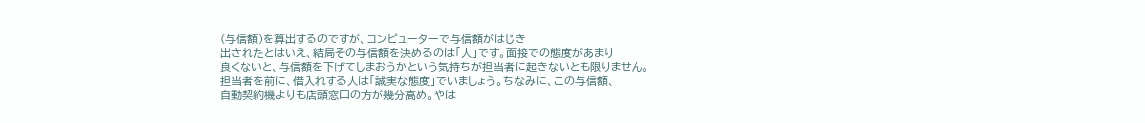(与信額)を算出するのですが、コンピューターで与信額がはじき
出されたとはいえ、結局その与信額を決めるのは「人」です。面接での態度があまり
良くないと、与信額を下げてしまおうかという気持ちが担当者に起きないとも限りません。
担当者を前に、借入れする人は「誠実な態度」でいましょう。ちなみに、この与信額、
自動契約機よりも店頭窓口の方が幾分高め。やは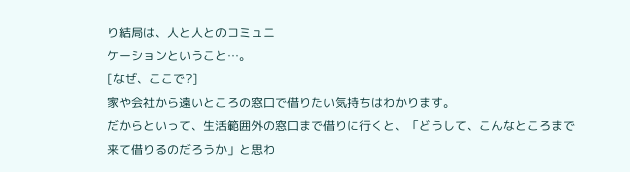り結局は、人と人とのコミュニ
ケーションということ…。
[なぜ、ここで?]
家や会社から遠いところの窓口で借りたい気持ちはわかります。
だからといって、生活範囲外の窓口まで借りに行くと、「どうして、こんなところまで
来て借りるのだろうか」と思わ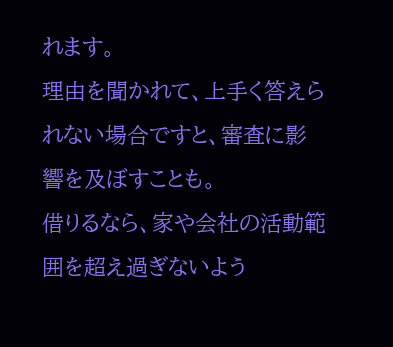れます。
理由を聞かれて、上手く答えられない場合ですと、審査に影響を及ぼすことも。
借りるなら、家や会社の活動範囲を超え過ぎないよう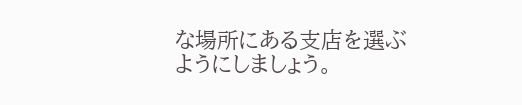な場所にある支店を選ぶ
ようにしましょう。